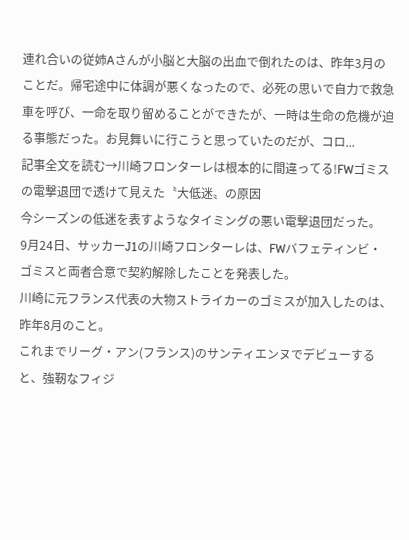連れ合いの従姉Aさんが小脳と大脳の出血で倒れたのは、昨年3月のことだ。帰宅途中に体調が悪くなったので、必死の思いで自力で救急車を呼び、一命を取り留めることができたが、一時は生命の危機が迫る事態だった。お見舞いに行こうと思っていたのだが、コロ...
記事全文を読む→川崎フロンターレは根本的に間違ってる!FWゴミスの電撃退団で透けて見えた〝大低迷〟の原因
今シーズンの低迷を表すようなタイミングの悪い電撃退団だった。
9月24日、サッカーJ1の川崎フロンターレは、FWバフェティンビ・ゴミスと両者合意で契約解除したことを発表した。
川崎に元フランス代表の大物ストライカーのゴミスが加入したのは、昨年8月のこと。
これまでリーグ・アン(フランス)のサンティエンヌでデビューすると、強靭なフィジ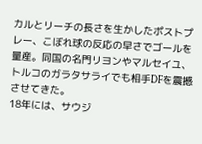カルとリーチの長さを生かしたポストプレー、こぼれ球の反応の早さでゴールを量産。同国の名門リヨンやマルセイユ、トルコのガラタサライでも相手DFを震撼させてきた。
18年には、サウジ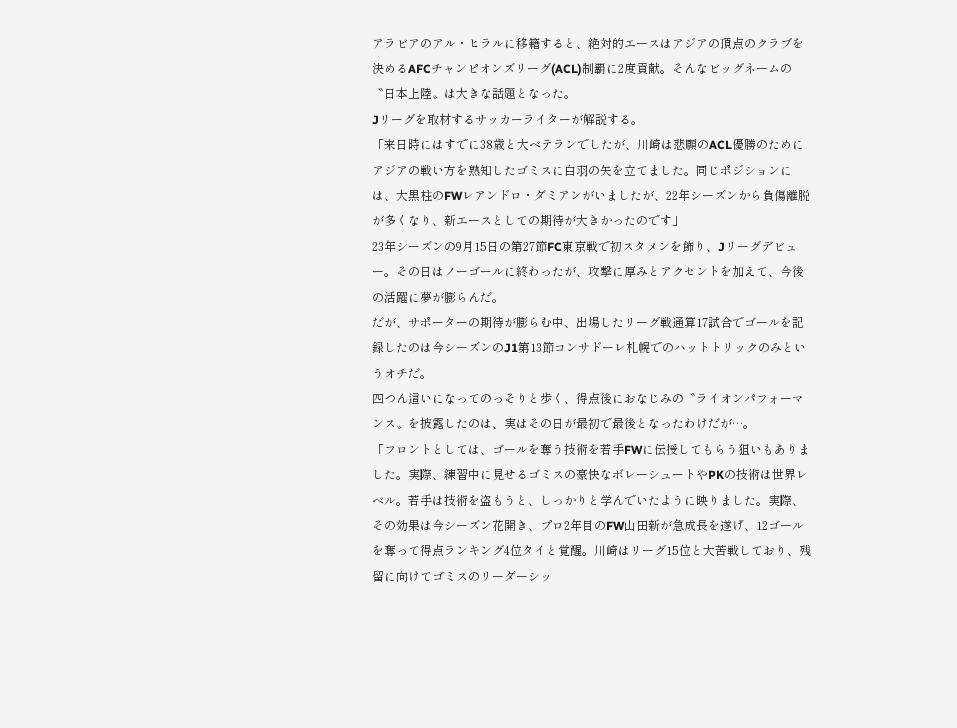アラビアのアル・ヒラルに移籍すると、絶対的エースはアジアの頂点のクラブを決めるAFCチャンピオンズリーグ(ACL)制覇に2度貢献。そんなビッグネームの〝日本上陸〟は大きな話題となった。
Jリーグを取材するサッカーライターが解説する。
「来日時にはすでに38歳と大ベテランでしたが、川崎は悲願のACL優勝のためにアジアの戦い方を熟知したゴミスに白羽の矢を立てました。同じポジションには、大黒柱のFWレアンドロ・ダミアンがいましたが、22年シーズンから負傷離脱が多くなり、新エースとしての期待が大きかったのです」
23年シーズンの9月15日の第27節FC東京戦で初スタメンを飾り、Jリーグデビュー。その日はノーゴールに終わったが、攻撃に厚みとアクセントを加えて、今後の活躍に夢が膨らんだ。
だが、サポーターの期待が膨らむ中、出場したリーグ戦通算17試合でゴールを記録したのは今シーズンのJ1第13節コンサドーレ札幌でのハットトリックのみというオチだ。
四つん這いになってのっそりと歩く、得点後におなじみの〝ライオンパフォーマンス〟を披露したのは、実はその日が最初で最後となったわけだが…。
「フロントとしては、ゴールを奪う技術を若手FWに伝授してもらう狙いもありました。実際、練習中に見せるゴミスの豪快なボレーシュートやPKの技術は世界レベル。若手は技術を盗もうと、しっかりと学んでいたように映りました。実際、その効果は今シーズン花開き、プロ2年目のFW山田新が急成長を遂げ、12ゴールを奪って得点ランキング4位タイと覚醒。川崎はリーグ15位と大苦戦しており、残留に向けてゴミスのリーダーシッ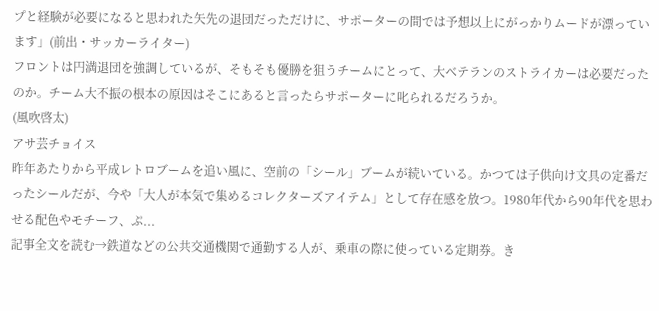プと経験が必要になると思われた矢先の退団だっただけに、サポーターの間では予想以上にがっかりムードが漂っています」(前出・サッカーライター)
フロントは円満退団を強調しているが、そもそも優勝を狙うチームにとって、大ベテランのストライカーは必要だったのか。チーム大不振の根本の原因はそこにあると言ったらサポーターに叱られるだろうか。
(風吹啓太)
アサ芸チョイス
昨年あたりから平成レトロブームを追い風に、空前の「シール」ブームが続いている。かつては子供向け文具の定番だったシールだが、今や「大人が本気で集めるコレクターズアイテム」として存在感を放つ。1980年代から90年代を思わせる配色やモチーフ、ぷ...
記事全文を読む→鉄道などの公共交通機関で通勤する人が、乗車の際に使っている定期券。き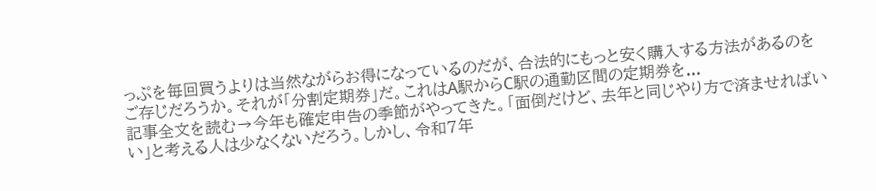っぷを毎回買うよりは当然ながらお得になっているのだが、合法的にもっと安く購入する方法があるのをご存じだろうか。それが「分割定期券」だ。これはA駅からC駅の通勤区間の定期券を...
記事全文を読む→今年も確定申告の季節がやってきた。「面倒だけど、去年と同じやり方で済ませればいい」と考える人は少なくないだろう。しかし、令和7年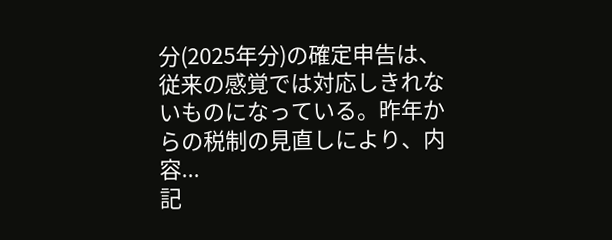分(2025年分)の確定申告は、従来の感覚では対応しきれないものになっている。昨年からの税制の見直しにより、内容...
記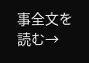事全文を読む→